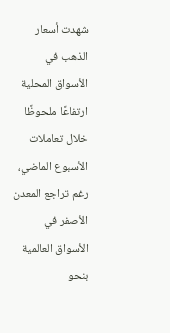شهدت أسعار الذهب في الأسواق المحلية ارتفاعًا ملحوظًا خلال تعاملات الأسبوع الماضي، رغم تراجع المعدن الأصفر في الأسواق العالمية بنحو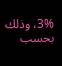3%، وذلك بحسب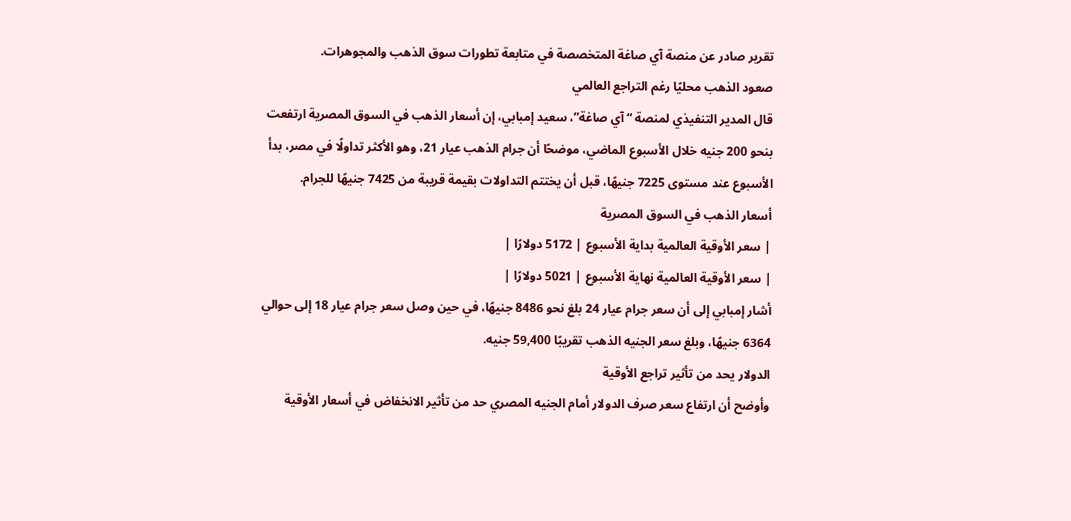تقرير صادر عن منصة آي صاغة المتخصصة في متابعة تطورات سوق الذهب والمجوهرات.
صعود الذهب محليًا رغم التراجع العالمي
قال المدير التنفيذي لمنصة “آي صاغة”، سعيد إمبابي، إن أسعار الذهب في السوق المصرية ارتفعت بنحو 200 جنيه خلال الأسبوع الماضي، موضحًا أن جرام الذهب عيار 21، وهو الأكثر تداولًا في مصر، بدأ الأسبوع عند مستوى 7225 جنيهًا، قبل أن يختتم التداولات بقيمة قريبة من 7425 جنيهًا للجرام.
أسعار الذهب في السوق المصرية
| سعر الأوقية العالمية بداية الأسبوع | 5172 دولارًا |
| سعر الأوقية العالمية نهاية الأسبوع | 5021 دولارًا |
أشار إمبابي إلى أن سعر جرام عيار 24 بلغ نحو 8486 جنيهًا، في حين وصل سعر جرام عيار 18 إلى حوالي 6364 جنيهًا، وبلغ سعر الجنيه الذهب تقريبًا 59,400 جنيه.
الدولار يحد من تأثير تراجع الأوقية
وأوضح أن ارتفاع سعر صرف الدولار أمام الجنيه المصري حد من تأثير الانخفاض في أسعار الأوقية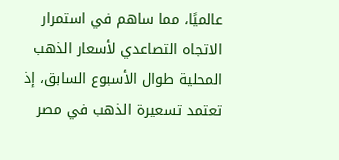عالميًا، مما ساهم في استمرار الاتجاه التصاعدي لأسعار الذهب المحلية طوال الأسبوع السابق، إذ تعتمد تسعيرة الذهب في مصر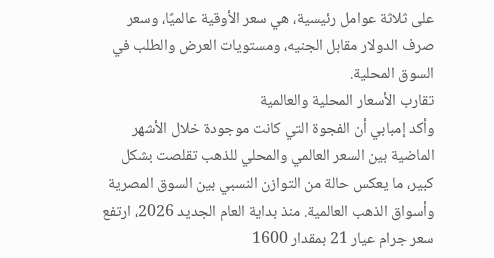على ثلاثة عوامل رئيسية، هي سعر الأوقية عالميًا، وسعر صرف الدولار مقابل الجنيه، ومستويات العرض والطلب في السوق المحلية.
تقارب الأسعار المحلية والعالمية
وأكد إمبابي أن الفجوة التي كانت موجودة خلال الأشهر الماضية بين السعر العالمي والمحلي للذهب تقلصت بشكل كبير، ما يعكس حالة من التوازن النسبي بين السوق المصرية وأسواق الذهب العالمية. منذ بداية العام الجديد 2026، ارتفع سعر جرام عيار 21 بمقدار 1600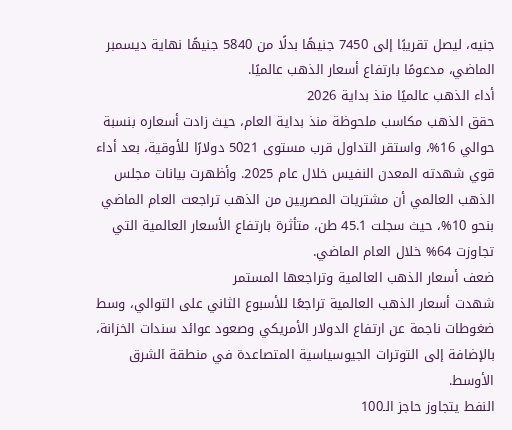جنيه، ليصل تقريبًا إلى 7450 جنيهًا بدلًا من 5840 جنيهًا نهاية ديسمبر الماضي، مدعومًا بارتفاع أسعار الذهب عالميًا.
أداء الذهب عالميًا منذ بداية 2026
حقق الذهب مكاسب ملحوظة منذ بداية العام، حيث زادت أسعاره بنسبة حوالي 16%، واستقر التداول قرب مستوى 5021 دولارًا للأوقية، بعد أداء قوي شهدته المعدن النفيس خلال عام 2025. وأظهرت بيانات مجلس الذهب العالمي أن مشتريات المصريين من الذهب تراجعت العام الماضي بنحو 10%، حيث سجلت 45.1 طن، متأثرة بارتفاع الأسعار العالمية التي تجاوزت 64% خلال العام الماضي.
ضعف أسعار الذهب العالمية وتراجعها المستمر
شهدت أسعار الذهب العالمية تراجعًا للأسبوع الثاني على التوالي، وسط ضغوطات ناجمة عن ارتفاع الدولار الأمريكي وصعود عوائد سندات الخزانة، بالإضافة إلى التوترات الجيوسياسية المتصاعدة في منطقة الشرق الأوسط.
النفط يتجاوز حاجز الـ100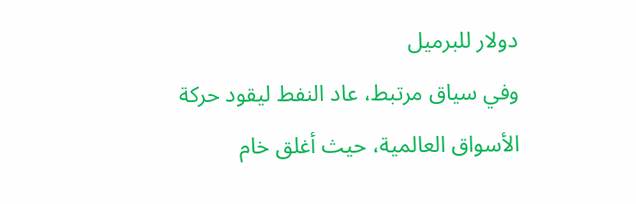دولار للبرميل
وفي سياق مرتبط، عاد النفط ليقود حركة الأسواق العالمية، حيث أغلق خام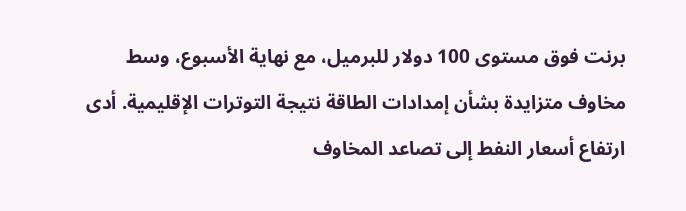برنت فوق مستوى 100 دولار للبرميل، مع نهاية الأسبوع، وسط مخاوف متزايدة بشأن إمدادات الطاقة نتيجة التوترات الإقليمية. أدى ارتفاع أسعار النفط إلى تصاعد المخاوف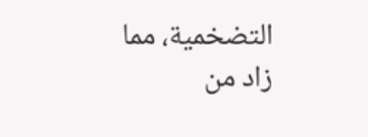التضخمية، مما زاد من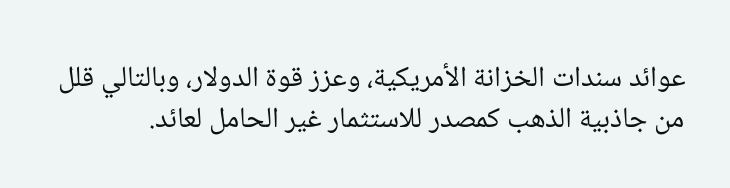عوائد سندات الخزانة الأمريكية، وعزز قوة الدولار، وبالتالي قلل من جاذبية الذهب كمصدر للاستثمار غير الحامل لعائد.